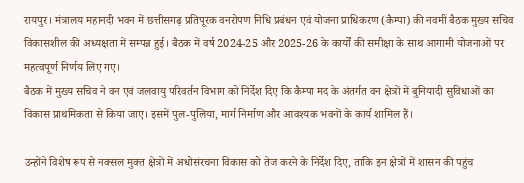रायपुर। मंत्रालय महानदी भवन में छत्तीसगढ़ प्रतिपूरक वनरोपण निधि प्रबंधन एवं योजना प्राधिकरण (कैम्पा) की नवमीं बैठक मुख्य सचिव विकासशील की अध्यक्षता में सम्पन्न हुई। बैठक में वर्ष 2024-25 और 2025-26 के कार्यों की समीक्षा के साथ आगामी योजनाओं पर महत्वपूर्ण निर्णय लिए गए।
बैठक में मुख्य सचिव ने वन एवं जलवायु परिवर्तन विभाग को निर्देश दिए कि कैम्पा मद के अंतर्गत वन क्षेत्रों में बुनियादी सुविधाओं का विकास प्राथमिकता से किया जाए। इसमें पुल-पुलिया, मार्ग निर्माण और आवश्यक भवनों के कार्य शामिल हैं।

उन्होंने विशेष रूप से नक्सल मुक्त क्षेत्रों में अधोसंरचना विकास को तेज करने के निर्देश दिए, ताकि इन क्षेत्रों में शासन की पहुंच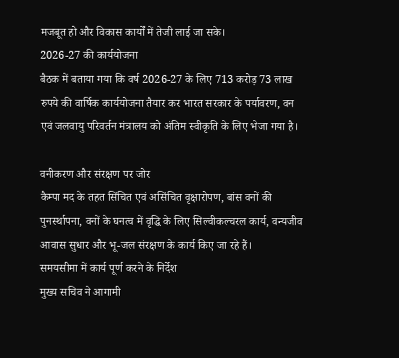मजबूत हो और विकास कार्यों में तेजी लाई जा सके।
2026-27 की कार्ययोजना
बैठक में बताया गया कि वर्ष 2026-27 के लिए 713 करोड़ 73 लाख रुपये की वार्षिक कार्ययोजना तैयार कर भारत सरकार के पर्यावरण, वन एवं जलवायु परिवर्तन मंत्रालय को अंतिम स्वीकृति के लिए भेजा गया है।

वनीकरण और संरक्षण पर जोर
कैम्पा मद के तहत सिंचित एवं असिंचित वृक्षारोपण, बांस वनों की पुनर्स्थापना, वनों के घनत्व में वृद्धि के लिए सिल्वीकल्चरल कार्य, वन्यजीव आवास सुधार और भू-जल संरक्षण के कार्य किए जा रहे हैं।
समयसीमा में कार्य पूर्ण करने के निर्देश
मुख्य सचिव ने आगामी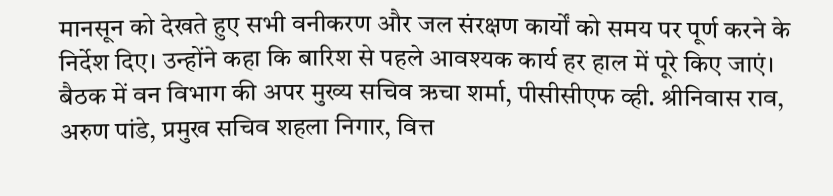मानसून को देखते हुए सभी वनीकरण और जल संरक्षण कार्यों को समय पर पूर्ण करने के निर्देश दिए। उन्होंने कहा कि बारिश से पहले आवश्यक कार्य हर हाल में पूरे किए जाएं।
बैठक में वन विभाग की अपर मुख्य सचिव ऋचा शर्मा, पीसीसीएफ व्ही. श्रीनिवास राव, अरुण पांडे, प्रमुख सचिव शहला निगार, वित्त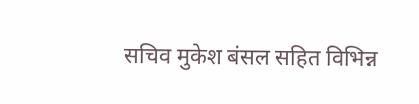सचिव मुकेश बंसल सहित विभिन्न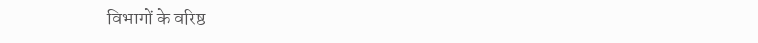विभागों के वरिष्ठ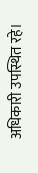अधिकारी उपस्थित रहे।